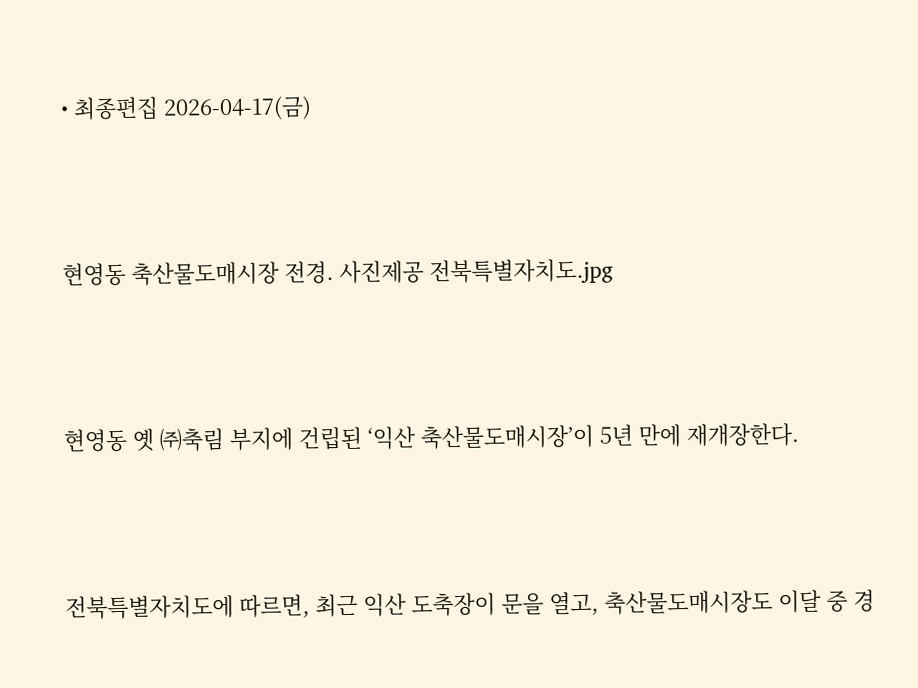• 최종편집 2026-04-17(금)



현영동 축산물도매시장 전경. 사진제공 전북특별자치도.jpg



현영동 옛 ㈜축림 부지에 건립된 ‘익산 축산물도매시장’이 5년 만에 재개장한다.



전북특별자치도에 따르면, 최근 익산 도축장이 문을 열고, 축산물도매시장도 이달 중 경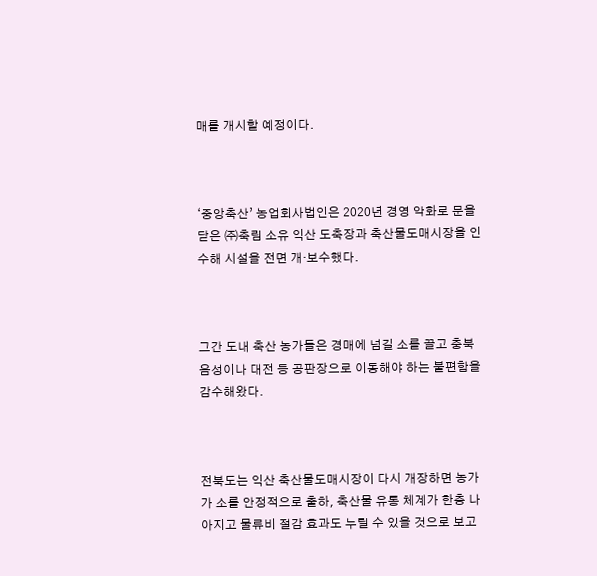매를 개시할 예정이다.



‘중앙축산’ 농업회사법인은 2020년 경영 악화로 문을 닫은 ㈜축림 소유 익산 도축장과 축산물도매시장을 인수해 시설을 전면 개·보수했다.



그간 도내 축산 농가들은 경매에 넘길 소를 끌고 충북 음성이나 대전 등 공판장으로 이동해야 하는 불편함을 감수해왔다.



전북도는 익산 축산물도매시장이 다시 개장하면 농가가 소를 안정적으로 출하, 축산물 유통 체계가 한층 나아지고 물류비 절감 효과도 누릴 수 있을 것으로 보고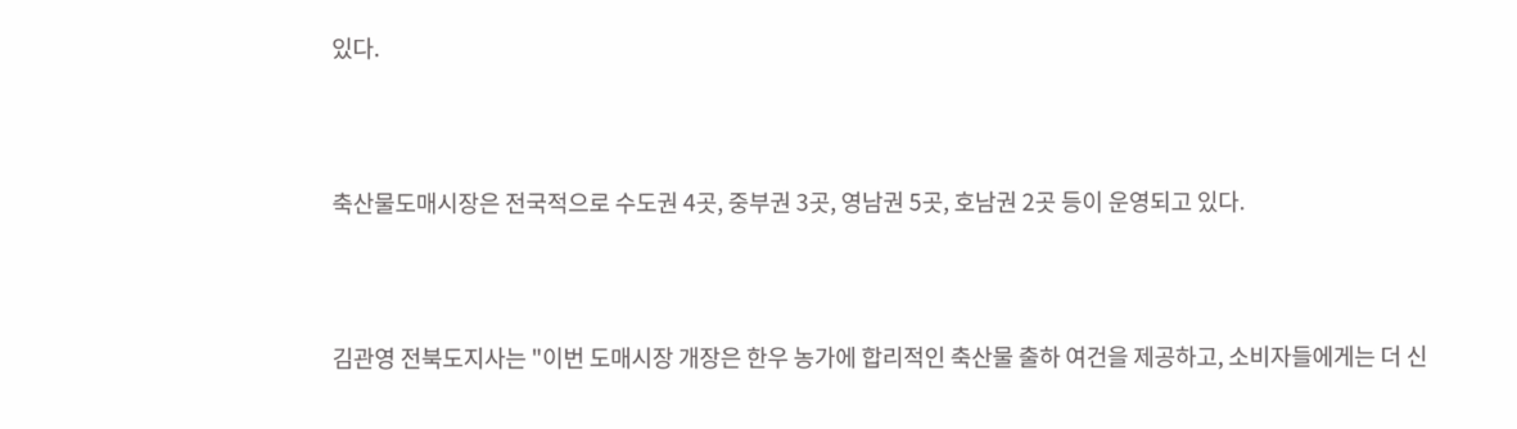있다.



축산물도매시장은 전국적으로 수도권 4곳, 중부권 3곳, 영남권 5곳, 호남권 2곳 등이 운영되고 있다.



김관영 전북도지사는 "이번 도매시장 개장은 한우 농가에 합리적인 축산물 출하 여건을 제공하고, 소비자들에게는 더 신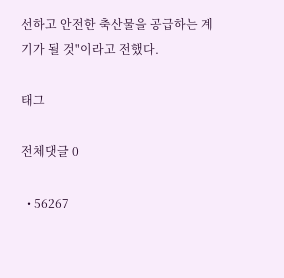선하고 안전한 축산물을 공급하는 계기가 될 것"이라고 전했다.

태그

전체댓글 0

  • 56267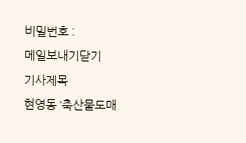비밀번호 :
메일보내기닫기
기사제목
현영동 ‘축산물도매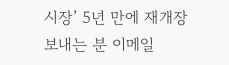시장’ 5년 만에 재개장
보내는 분 이메일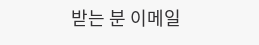받는 분 이메일